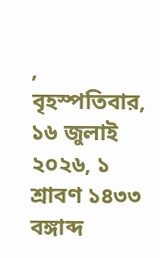, বৃহস্পতিবার, ১৬ জুলাই ২০২৬, ১ শ্রাবণ ১৪৩৩ বঙ্গাব্দ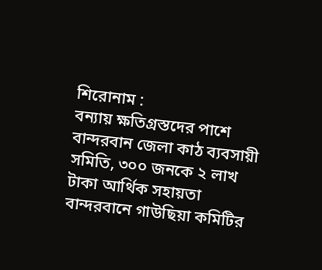শিরোনাম :
বন্যায় ক্ষতিগ্রস্তদের পাশে বান্দরবান জেলা কাঠ ব্যবসায়ী সমিতি, ৩০০ জনকে ২ লাখ টাকা আর্থিক সহায়তা বান্দরবানে গাউছিয়া কমিটির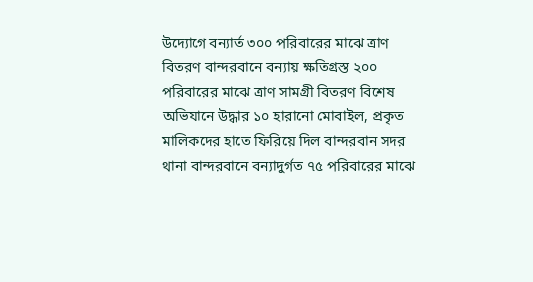উদ্যোগে বন্যার্ত ৩০০ পরিবারের মাঝে ত্রাণ বিতরণ বান্দরবানে বন্যায় ক্ষতিগ্রস্ত ২০০ পরিবারের মাঝে ত্রাণ সামগ্রী বিতরণ বিশেষ অভিযানে উদ্ধার ১০ হারানো মোবাইল, প্রকৃত মালিকদের হাতে ফিরিয়ে দিল বান্দরবান সদর থানা বান্দরবানে বন্যাদুর্গত ৭৫ পরিবারের মাঝে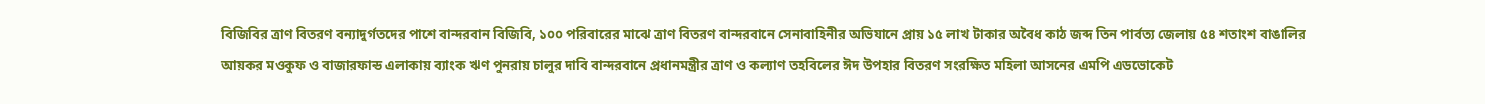বিজিবির ত্রাণ বিতরণ বন্যাদুর্গতদের পাশে বান্দরবান বিজিবি, ১০০ পরিবারের মাঝে ত্রাণ বিতরণ বান্দরবানে সেনাবাহিনীর অভিযানে প্রায় ১৫ লাখ টাকার অবৈধ কাঠ জব্দ তিন পার্বত্য জেলায় ৫৪ শতাংশ বাঙালির আয়কর মওকুফ ও বাজারফান্ড এলাকায় ব্যাংক ঋণ পুনরায় চালুর দাবি বান্দরবানে প্রধানমন্ত্রীর ত্রাণ ও কল্যাণ তহবিলের ঈদ উপহার বিতরণ সংরক্ষিত মহিলা আসনের এমপি এডভোকেট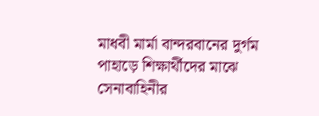মাধবী মার্মা বান্দরবানের দুর্গম পাহাড়ে শিক্ষার্থীদের মাঝে সেনাবাহিনীর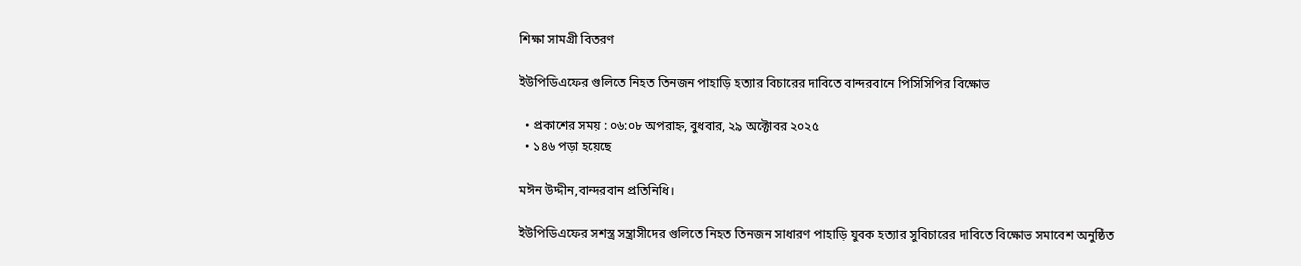শিক্ষা সামগ্রী বিতরণ

ইউপিডিএফের গুলিতে নিহত তিনজন পাহাড়ি হত্যার বিচারের দাবিতে বান্দরবানে পিসিসিপির বিক্ষোভ

  • প্রকাশের সময় : ০৬:০৮ অপরাহ্ন, বুধবার, ২৯ অক্টোবর ২০২৫
  • ১৪৬ পড়া হয়েছে

মঈন উদ্দীন,বান্দরবান প্রতিনিধি।

ইউপিডিএফের সশস্ত্র সন্ত্রাসীদের গুলিতে নিহত তিনজন সাধারণ পাহাড়ি যুবক হত্যার সুবিচারের দাবিতে বিক্ষোভ সমাবেশ অনুষ্ঠিত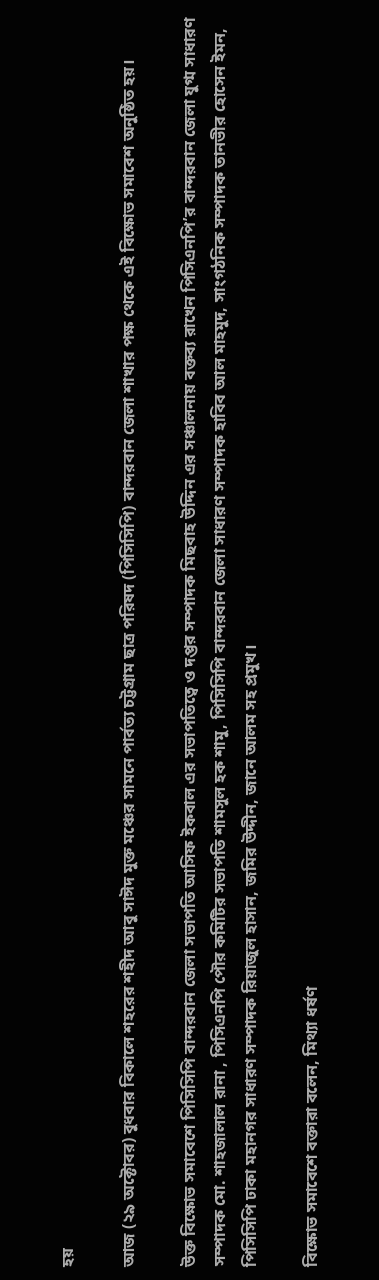হয়

আজ (২৯ অক্টোবর) বুধবার বিকালে শহরের শহীদ আবু সাঈদ মুক্ত মঞ্চের সামনে পার্বত্য চট্টগ্রাম ছাত্র পরিষদ (পিসিসিপি) বান্দরবান জেলা শাখার পক্ষ থেকে এই বিক্ষোভ সমাবেশ অনুষ্ঠিত হয়।

উক্ত বিক্ষোভ সমাবেশে পিসিসিপি বান্দরবান জেলা সভাপতি আসিফ ইকবাল এর সভাপতিত্বে ও দপ্তর সম্পাদক মিছবাহ উদ্দিন এর সঞ্চালনায় বক্তব্য রাখেন পিসিএনপি’র বান্দরবান জেলা যুগ্ম সাধারণ সম্পাদক মো. শাহজালাল রানা , পিসিএনপি পৌর কমিটির সভাপতি শামসুল হক শামু, পিসিসিপি বান্দরবান জেলা সাধারণ সম্পাদক হাবিব আল মাহমুদ, সাংগঠনিক সম্পাদক তানভীর হোসেন ইমন, পিসিসিপি ঢাকা মহানগর সাধারণ সম্পাদক রিয়াজুল হাসান, জমির উদ্দীন, জানে আলম সহ প্রমুখ।

বিক্ষোভ সমাবেশে বক্তারা বলেন, মিথ্যা ধর্ষণ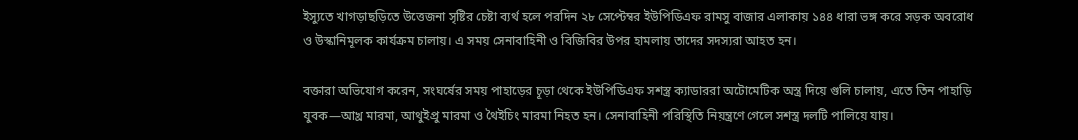ইস্যুতে খাগড়াছড়িতে উত্তেজনা সৃষ্টির চেষ্টা ব্যর্থ হলে পরদিন ২৮ সেপ্টেম্বর ইউপিডিএফ রামসু বাজার এলাকায় ১৪৪ ধারা ভঙ্গ করে সড়ক অবরোধ ও উস্কানিমূলক কার্যক্রম চালায়। এ সময় সেনাবাহিনী ও বিজিবির উপর হামলায় তাদের সদস্যরা আহত হন।

বক্তারা অভিযোগ করেন, সংঘর্ষের সময় পাহাড়ের চূড়া থেকে ইউপিডিএফ সশস্ত্র ক্যাডাররা অটোমেটিক অস্ত্র দিয়ে গুলি চালায়, এতে তিন পাহাড়ি যুবক—আখ্র মারমা, আথুইপ্রু মারমা ও থৈইচিং মারমা নিহত হন। সেনাবাহিনী পরিস্থিতি নিয়ন্ত্রণে গেলে সশস্ত্র দলটি পালিয়ে যায়।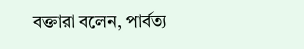বক্তারা বলেন, পার্বত্য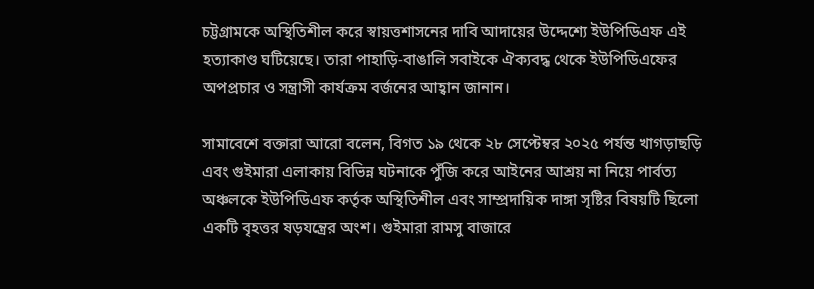চট্টগ্রামকে অস্থিতিশীল করে স্বায়ত্তশাসনের দাবি আদায়ের উদ্দেশ্যে ইউপিডিএফ এই হত্যাকাণ্ড ঘটিয়েছে। তারা পাহাড়ি-বাঙালি সবাইকে ঐক্যবদ্ধ থেকে ইউপিডিএফের অপপ্রচার ও সন্ত্রাসী কার্যক্রম বর্জনের আহ্বান জানান।

সামাবেশে বক্তারা আরো বলেন, বিগত ১৯ থেকে ২৮ সেপ্টেম্বর ২০২৫ পর্যন্ত খাগড়াছড়ি এবং গুইমারা এলাকায় বিভিন্ন ঘটনাকে পুঁজি করে আইনের আশ্রয় না নিয়ে পার্বত্য অঞ্চলকে ইউপিডিএফ কর্তৃক অস্থিতিশীল এবং সাম্প্রদায়িক দাঙ্গা সৃষ্টির বিষয়টি ছিলো একটি বৃহত্তর ষড়যন্ত্রের অংশ। গুইমারা রামসু বাজারে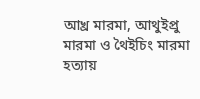আখ্র মারমা, আথুইপ্রু মারমা ও থৈইচিং মারমা হত্যায়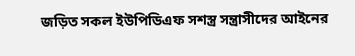জড়িত সকল ইউপিডিএফ সশস্ত্র সন্ত্রাসীদের আইনের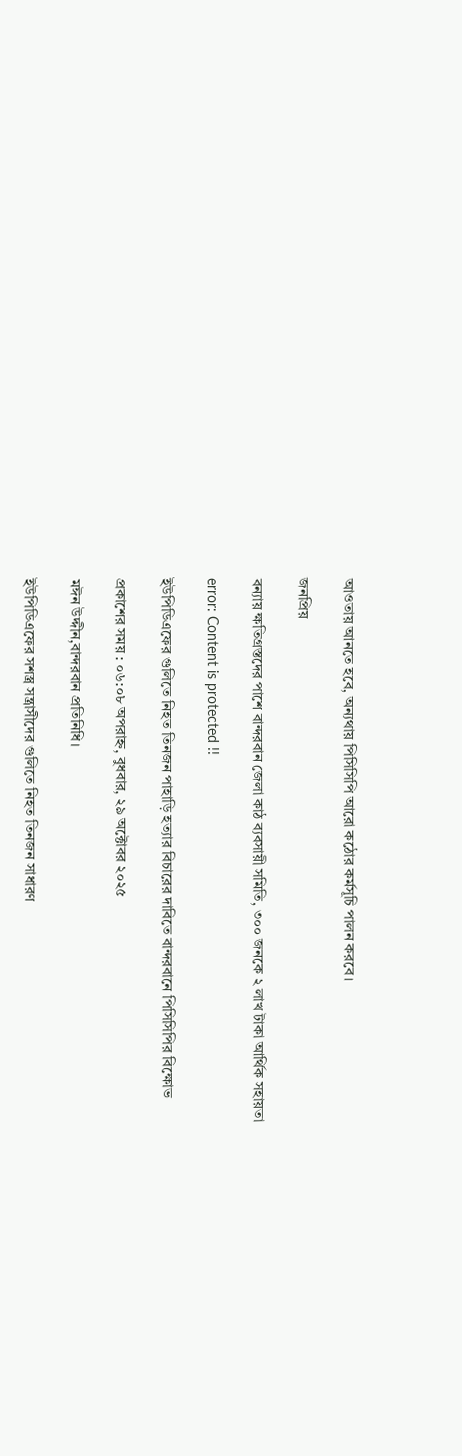আওতায় আনতে হবে, অন্যথায় পিসিসিপি আরো কঠোর কর্মসূচি পালন করবে।

জনপ্রিয়

বন্যায় ক্ষতিগ্রস্তদের পাশে বান্দরবান জেলা কাঠ ব্যবসায়ী সমিতি, ৩০০ জনকে ২ লাখ টাকা আর্থিক সহায়তা

error: Content is protected !!

ইউপিডিএফের গুলিতে নিহত তিনজন পাহাড়ি হত্যার বিচারের দাবিতে বান্দরবানে পিসিসিপির বিক্ষোভ

প্রকাশের সময় : ০৬:০৮ অপরাহ্ন, বুধবার, ২৯ অক্টোবর ২০২৫

মঈন উদ্দীন,বান্দরবান প্রতিনিধি।

ইউপিডিএফের সশস্ত্র সন্ত্রাসীদের গুলিতে নিহত তিনজন সাধারণ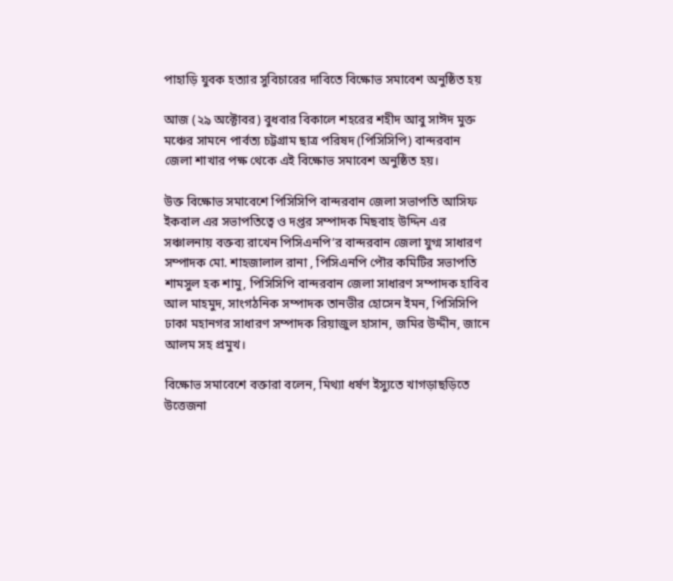পাহাড়ি যুবক হত্যার সুবিচারের দাবিতে বিক্ষোভ সমাবেশ অনুষ্ঠিত হয়

আজ (২৯ অক্টোবর) বুধবার বিকালে শহরের শহীদ আবু সাঈদ মুক্ত মঞ্চের সামনে পার্বত্য চট্টগ্রাম ছাত্র পরিষদ (পিসিসিপি) বান্দরবান জেলা শাখার পক্ষ থেকে এই বিক্ষোভ সমাবেশ অনুষ্ঠিত হয়।

উক্ত বিক্ষোভ সমাবেশে পিসিসিপি বান্দরবান জেলা সভাপতি আসিফ ইকবাল এর সভাপতিত্বে ও দপ্তর সম্পাদক মিছবাহ উদ্দিন এর সঞ্চালনায় বক্তব্য রাখেন পিসিএনপি’র বান্দরবান জেলা যুগ্ম সাধারণ সম্পাদক মো. শাহজালাল রানা , পিসিএনপি পৌর কমিটির সভাপতি শামসুল হক শামু, পিসিসিপি বান্দরবান জেলা সাধারণ সম্পাদক হাবিব আল মাহমুদ, সাংগঠনিক সম্পাদক তানভীর হোসেন ইমন, পিসিসিপি ঢাকা মহানগর সাধারণ সম্পাদক রিয়াজুল হাসান, জমির উদ্দীন, জানে আলম সহ প্রমুখ।

বিক্ষোভ সমাবেশে বক্তারা বলেন, মিথ্যা ধর্ষণ ইস্যুতে খাগড়াছড়িতে উত্তেজনা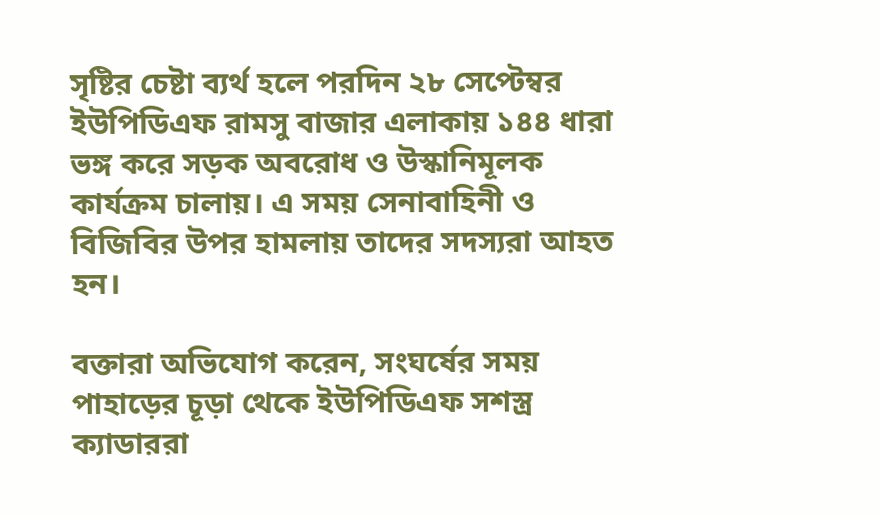সৃষ্টির চেষ্টা ব্যর্থ হলে পরদিন ২৮ সেপ্টেম্বর ইউপিডিএফ রামসু বাজার এলাকায় ১৪৪ ধারা ভঙ্গ করে সড়ক অবরোধ ও উস্কানিমূলক কার্যক্রম চালায়। এ সময় সেনাবাহিনী ও বিজিবির উপর হামলায় তাদের সদস্যরা আহত হন।

বক্তারা অভিযোগ করেন, সংঘর্ষের সময় পাহাড়ের চূড়া থেকে ইউপিডিএফ সশস্ত্র ক্যাডাররা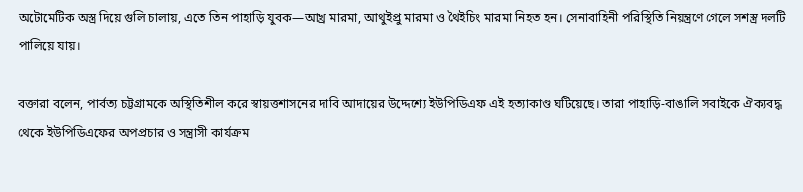অটোমেটিক অস্ত্র দিয়ে গুলি চালায়, এতে তিন পাহাড়ি যুবক—আখ্র মারমা, আথুইপ্রু মারমা ও থৈইচিং মারমা নিহত হন। সেনাবাহিনী পরিস্থিতি নিয়ন্ত্রণে গেলে সশস্ত্র দলটি পালিয়ে যায়।

বক্তারা বলেন, পার্বত্য চট্টগ্রামকে অস্থিতিশীল করে স্বায়ত্তশাসনের দাবি আদায়ের উদ্দেশ্যে ইউপিডিএফ এই হত্যাকাণ্ড ঘটিয়েছে। তারা পাহাড়ি-বাঙালি সবাইকে ঐক্যবদ্ধ থেকে ইউপিডিএফের অপপ্রচার ও সন্ত্রাসী কার্যক্রম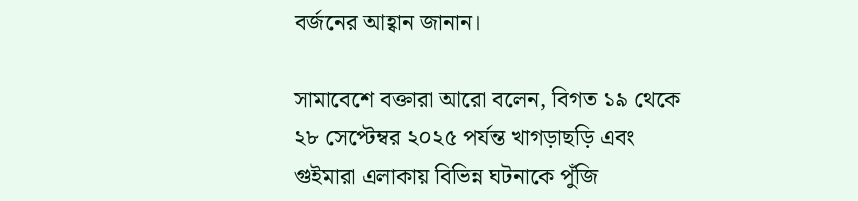বর্জনের আহ্বান জানান।

সামাবেশে বক্তারা আরো বলেন, বিগত ১৯ থেকে ২৮ সেপ্টেম্বর ২০২৫ পর্যন্ত খাগড়াছড়ি এবং গুইমারা এলাকায় বিভিন্ন ঘটনাকে পুঁজি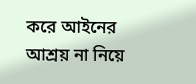করে আইনের আশ্রয় না নিয়ে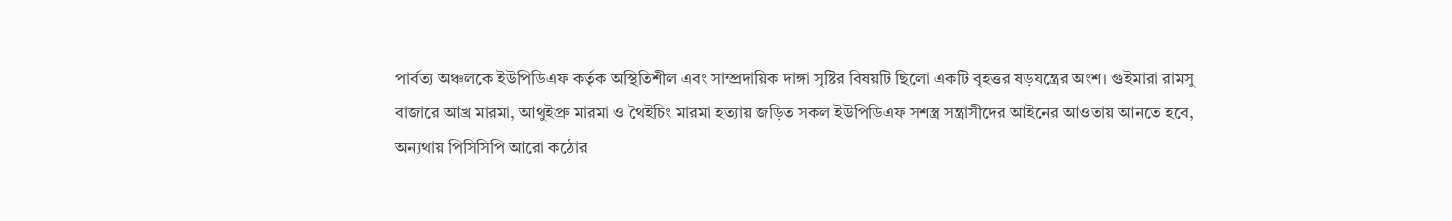পার্বত্য অঞ্চলকে ইউপিডিএফ কর্তৃক অস্থিতিশীল এবং সাম্প্রদায়িক দাঙ্গা সৃষ্টির বিষয়টি ছিলো একটি বৃহত্তর ষড়যন্ত্রের অংশ। গুইমারা রামসু বাজারে আখ্র মারমা, আথুইপ্রু মারমা ও থৈইচিং মারমা হত্যায় জড়িত সকল ইউপিডিএফ সশস্ত্র সন্ত্রাসীদের আইনের আওতায় আনতে হবে, অন্যথায় পিসিসিপি আরো কঠোর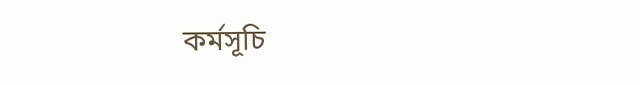কর্মসূচি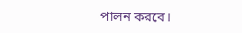পালন করবে।